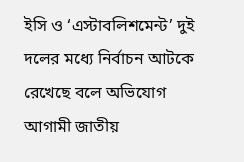ইসি ও ‘এস্টাবলিশমেন্ট’ দুই দলের মধ্যে নির্বাচন আটকে রেখেছে বলে অভিযোগ
আগামী জাতীয়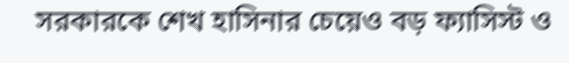সরকারকে শেখ হাসিনার চেয়েও বড় ফ্যাসিস্ট ও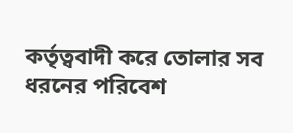কর্তৃত্ববাদী করে তোলার সব ধরনের পরিবেশ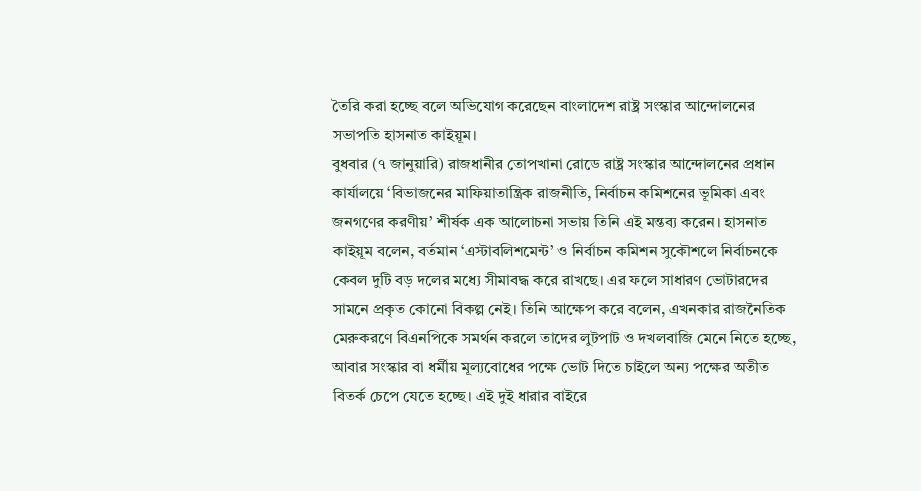তৈরি করা হচ্ছে বলে অভিযোগ করেছেন বাংলাদেশ রাষ্ট্র সংস্কার আন্দোলনের সভাপতি হাসনাত কাইয়ূম।
বুধবার (৭ জানুয়ারি) রাজধানীর তোপখানা রোডে রাষ্ট্র সংস্কার আন্দোলনের প্রধান কার্যালয়ে ‘বিভাজনের মাফিয়াতান্ত্রিক রাজনীতি, নির্বাচন কমিশনের ভূমিকা এবং জনগণের করণীয়’ শীর্ষক এক আলোচনা সভায় তিনি এই মন্তব্য করেন। হাসনাত কাইয়ূম বলেন, বর্তমান ‘এস্টাবলিশমেন্ট’ ও নির্বাচন কমিশন সুকৌশলে নির্বাচনকে কেবল দুটি বড় দলের মধ্যে সীমাবদ্ধ করে রাখছে। এর ফলে সাধারণ ভোটারদের সামনে প্রকৃত কোনো বিকল্প নেই। তিনি আক্ষেপ করে বলেন, এখনকার রাজনৈতিক মেরুকরণে বিএনপিকে সমর্থন করলে তাদের লুটপাট ও দখলবাজি মেনে নিতে হচ্ছে, আবার সংস্কার বা ধর্মীয় মূল্যবোধের পক্ষে ভোট দিতে চাইলে অন্য পক্ষের অতীত বিতর্ক চেপে যেতে হচ্ছে। এই দুই ধারার বাইরে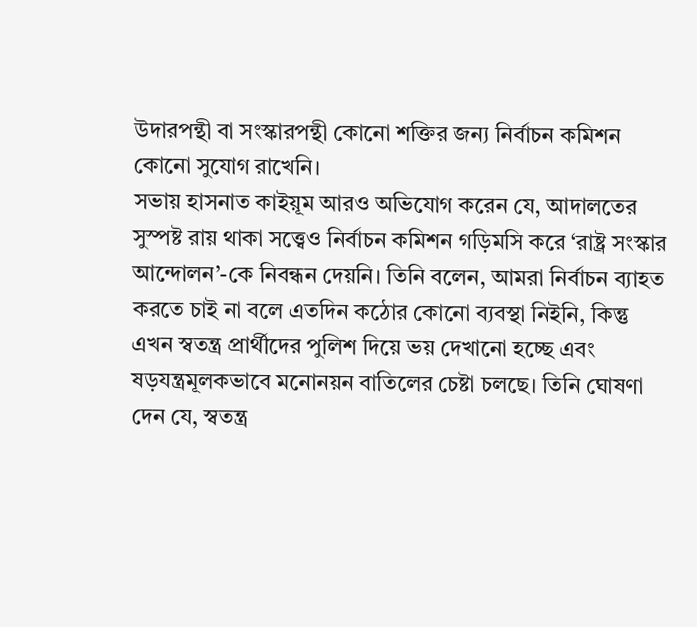উদারপন্থী বা সংস্কারপন্থী কোনো শক্তির জন্য নির্বাচন কমিশন কোনো সুযোগ রাখেনি।
সভায় হাসনাত কাইয়ূম আরও অভিযোগ করেন যে, আদালতের সুস্পষ্ট রায় থাকা সত্ত্বেও নির্বাচন কমিশন গড়িমসি করে ‘রাষ্ট্র সংস্কার আন্দোলন’-কে নিবন্ধন দেয়নি। তিনি বলেন, আমরা নির্বাচন ব্যাহত করতে চাই না বলে এতদিন কঠোর কোনো ব্যবস্থা নিইনি, কিন্তু এখন স্বতন্ত্র প্রার্থীদের পুলিশ দিয়ে ভয় দেখানো হচ্ছে এবং ষড়যন্ত্রমূলকভাবে মনোনয়ন বাতিলের চেষ্টা চলছে। তিনি ঘোষণা দেন যে, স্বতন্ত্র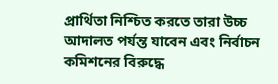প্রার্থিতা নিশ্চিত করতে তারা উচ্চ আদালত পর্যন্ত যাবেন এবং নির্বাচন কমিশনের বিরুদ্ধে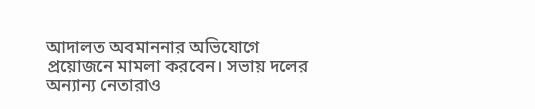আদালত অবমাননার অভিযোগে প্রয়োজনে মামলা করবেন। সভায় দলের অন্যান্য নেতারাও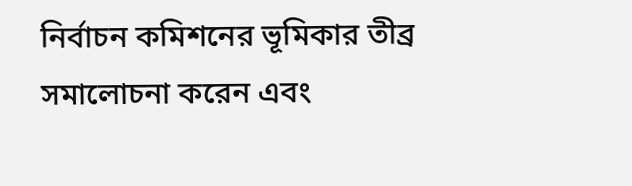নির্বাচন কমিশনের ভূমিকার তীব্র সমালোচনা করেন এবং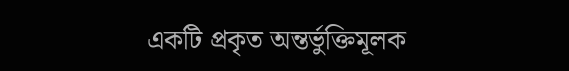একটি প্রকৃত অন্তর্ভুক্তিমূলক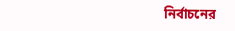নির্বাচনের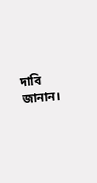দাবি জানান।